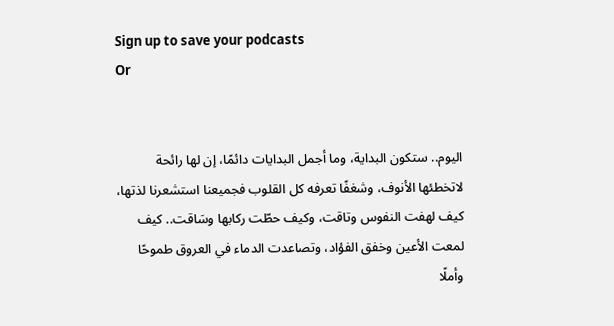Sign up to save your podcasts
Or


اليوم.. ستكون البداية، وما أجمل البدايات دائمًا، إن لها رائحة لاتخطئها الأنوف، وشغفًا تعرفه كل القلوب فجميعنا استشعرنا لذتها، كيف لهفت النفوس وتاقت، وكيف حطّت ركابها وسَاقت.. كيف لمعت الأعين وخفق الفؤاد، وتصاعدت الدماء في العروق طموحًا وأملًا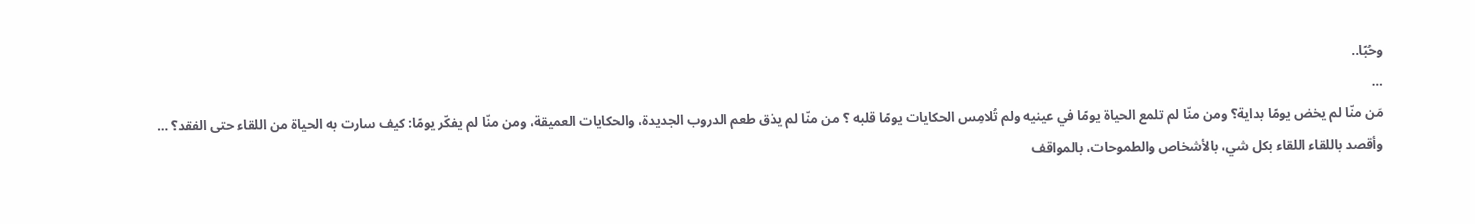وحُبًا..
…
مَن منّا لم يخض يومًا بداية؟ ومن منّا لم تلمع الحياة يومًا في عينيه ولم تُلامِس الحكايات يومًا قلبه ؟ من منّا لم يذق طعم الدروب الجديدة، والحكايات العميقة، ومن منّا لم يفكّر يومًا: كيف سارت به الحياة من اللقاء حتى الفقد؟ …
وأقصد باللقاء اللقاء بكل شي، بالأشخاص والطموحات، بالمواقف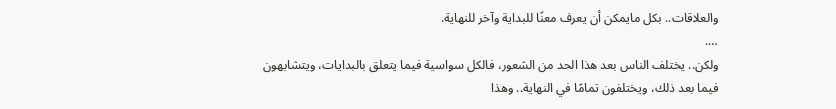والعلاقات.. بكل مايمكن أن يعرف معنًا للبداية وآخر للنهاية.
….
ولكن.. يختلف الناس بعد هذا الحد من الشعور، فالكل سواسية فيما يتعلق بالبدايات، ويتشابهون فيما بعد ذلك، ويختلفون تمامًا في النهاية.. وهذا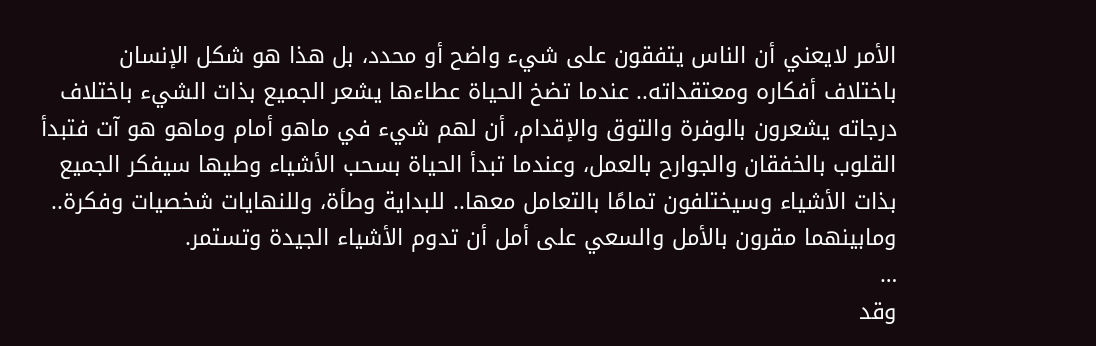الأمر لايعني أن الناس يتفقون على شيء واضح أو محدد، بل هذا هو شكل الإنسان باختلاف أفكاره ومعتقداته.. عندما تضخ الحياة عطاءها يشعر الجميع بذات الشيء باختلاف درجاته يشعرون بالوفرة والتوق والإقدام، أن لهم شيء في ماهو أمام وماهو هو آت فتبدأ القلوب بالخفقان والجوارح بالعمل، وعندما تبدأ الحياة بسحب الأشياء وطيها سيفكر الجميع بذات الأشياء وسيختلفون تمامًا بالتعامل معها.. للبداية وطأة، وللنهايات شخصيات وفكرة.. ومابينهما مقرون بالأمل والسعي على أمل أن تدوم الأشياء الجيدة وتستمر.
…
وقد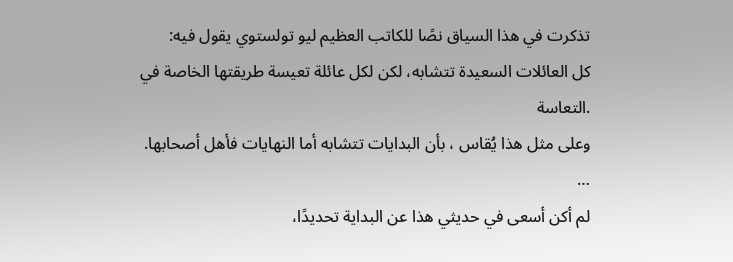تذكرت في هذا السياق نصًا للكاتب العظيم ليو تولستوي يقول فيه:
كل العائلات السعيدة تتشابه، لكن لكل عائلة تعيسة طريقتها الخاصة في .التعاسة
وعلى مثل هذا يُقاس ، بأن البدايات تتشابه أما النهايات فأهل أصحابها.
…
لم أكن أسعى في حديثي هذا عن البداية تحديدًا،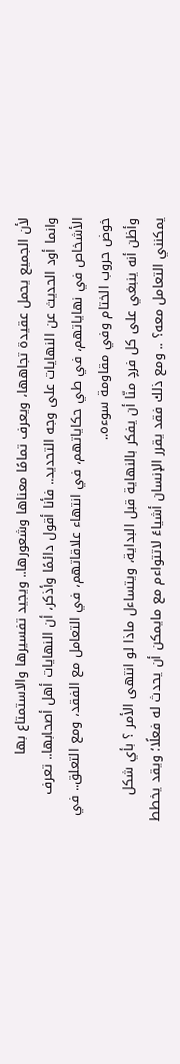لأن الجميع يحمل عقيدة تجاهها، ويعرف تمامًا معناها وشعورها.. ويجيد تفسيرها والاستمتاع بها
وانما أود الحديث عن النهايات على وجه التحديد.. فأنا أقول دائمًا وأذكر، أن النهايات أهل أصحابها.. تعرف الأشخاص في نهاياتهم، في طي حكاياتهم، في انتهاء علاقاتهم، في التعامل مع الفقد، ومع التعلق.. في خوض حروب الختام وفي مقاومة سوءه..
وأظن أنه ينبغي على كل فردٍ منّا أن يفكر بالنهاية قبل البداية، ويتساءل ماذا لو انتهى الأمر ؟ بأي شكل يمكنني التعامل معه؟ .. ومع ذلك فقد يقرر الإنسان أشياءً لاتتواءم مع مايمكن أن يحدث له فعلًا؛ ويقد يخطط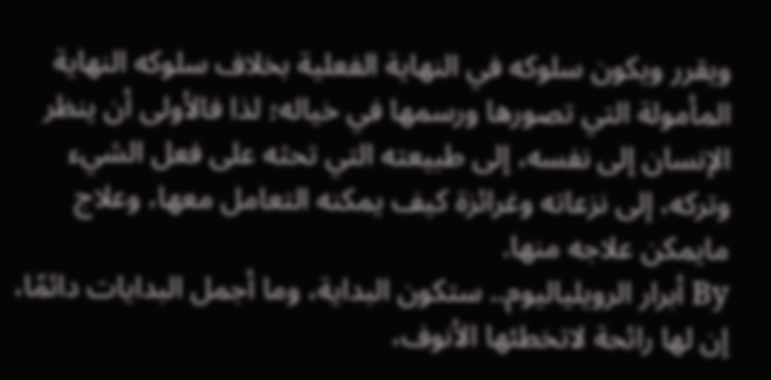ويقرر ويكون سلوكه في النهاية الفعلية بخلاف سلوكه النهاية المأمولة التي تصورها ورسمها في خياله؛ لذا فالأولى أن ينظر الإنسان إلى نفسه، إلى طبيعته التي تحثه على فعل الشيء وتركه، إلى نزعاته وغرائزة كيف يمكنه التعامل معها، وعلاج مايمكن علاجه منها.
By أبرار الرويلياليوم.. ستكون البداية، وما أجمل البدايات دائمًا، إن لها رائحة لاتخطئها الأنوف،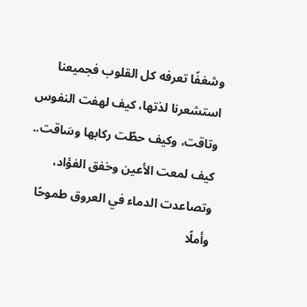وشغفًا تعرفه كل القلوب فجميعنا استشعرنا لذتها، كيف لهفت النفوس وتاقت، وكيف حطّت ركابها وسَاقت.. كيف لمعت الأعين وخفق الفؤاد، وتصاعدت الدماء في العروق طموحًا وأملًا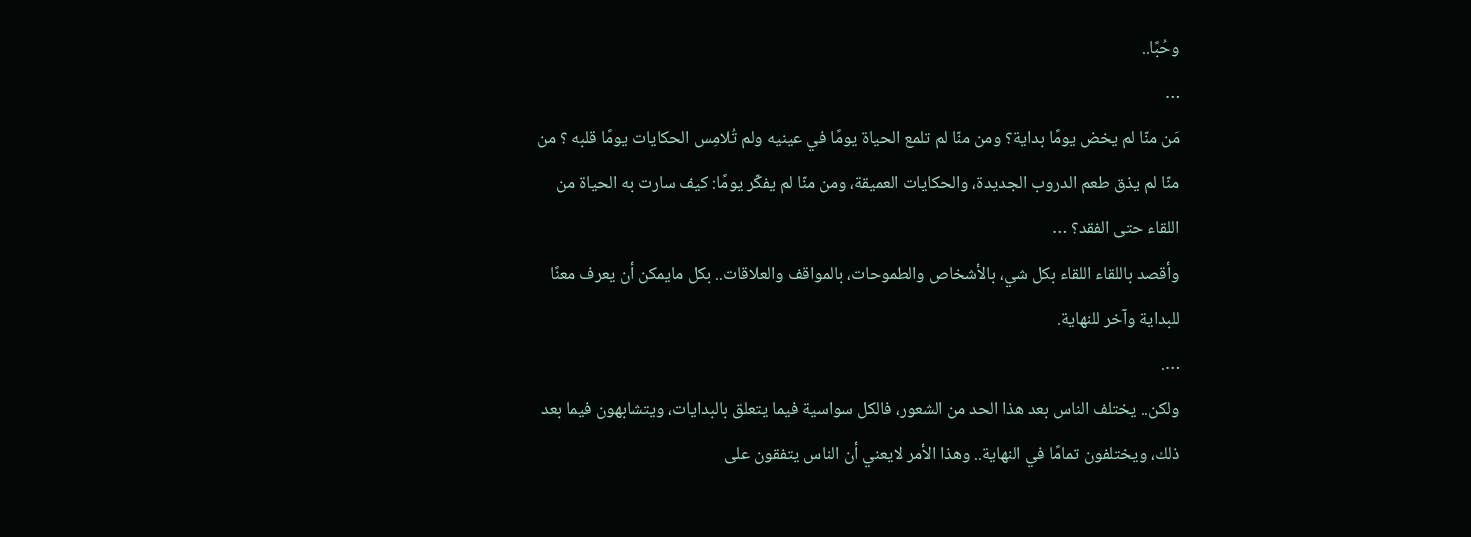وحُبًا..
…
مَن منّا لم يخض يومًا بداية؟ ومن منّا لم تلمع الحياة يومًا في عينيه ولم تُلامِس الحكايات يومًا قلبه ؟ من منّا لم يذق طعم الدروب الجديدة، والحكايات العميقة، ومن منّا لم يفكّر يومًا: كيف سارت به الحياة من اللقاء حتى الفقد؟ …
وأقصد باللقاء اللقاء بكل شي، بالأشخاص والطموحات، بالمواقف والعلاقات.. بكل مايمكن أن يعرف معنًا للبداية وآخر للنهاية.
….
ولكن.. يختلف الناس بعد هذا الحد من الشعور، فالكل سواسية فيما يتعلق بالبدايات، ويتشابهون فيما بعد ذلك، ويختلفون تمامًا في النهاية.. وهذا الأمر لايعني أن الناس يتفقون على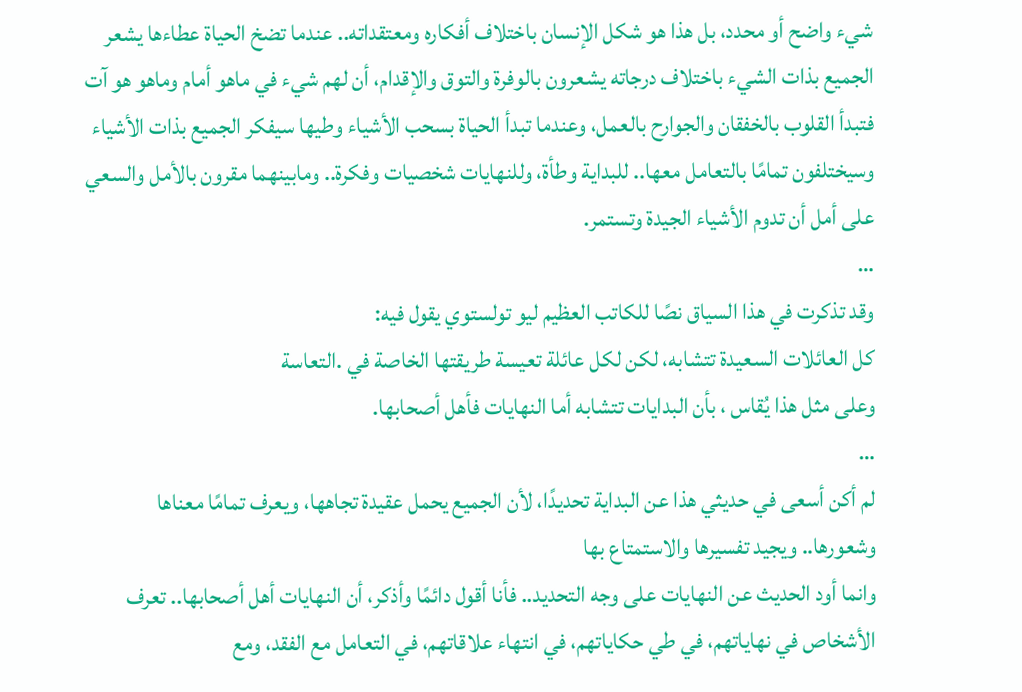شيء واضح أو محدد، بل هذا هو شكل الإنسان باختلاف أفكاره ومعتقداته.. عندما تضخ الحياة عطاءها يشعر الجميع بذات الشيء باختلاف درجاته يشعرون بالوفرة والتوق والإقدام، أن لهم شيء في ماهو أمام وماهو هو آت فتبدأ القلوب بالخفقان والجوارح بالعمل، وعندما تبدأ الحياة بسحب الأشياء وطيها سيفكر الجميع بذات الأشياء وسيختلفون تمامًا بالتعامل معها.. للبداية وطأة، وللنهايات شخصيات وفكرة.. ومابينهما مقرون بالأمل والسعي على أمل أن تدوم الأشياء الجيدة وتستمر.
…
وقد تذكرت في هذا السياق نصًا للكاتب العظيم ليو تولستوي يقول فيه:
كل العائلات السعيدة تتشابه، لكن لكل عائلة تعيسة طريقتها الخاصة في .التعاسة
وعلى مثل هذا يُقاس ، بأن البدايات تتشابه أما النهايات فأهل أصحابها.
…
لم أكن أسعى في حديثي هذا عن البداية تحديدًا، لأن الجميع يحمل عقيدة تجاهها، ويعرف تمامًا معناها وشعورها.. ويجيد تفسيرها والاستمتاع بها
وانما أود الحديث عن النهايات على وجه التحديد.. فأنا أقول دائمًا وأذكر، أن النهايات أهل أصحابها.. تعرف الأشخاص في نهاياتهم، في طي حكاياتهم، في انتهاء علاقاتهم، في التعامل مع الفقد، ومع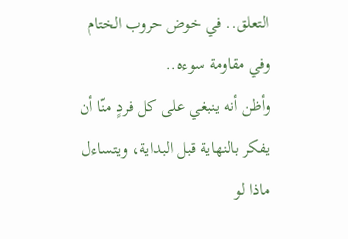التعلق.. في خوض حروب الختام وفي مقاومة سوءه..
وأظن أنه ينبغي على كل فردٍ منّا أن يفكر بالنهاية قبل البداية، ويتساءل ماذا لو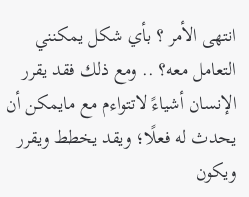انتهى الأمر ؟ بأي شكل يمكنني التعامل معه؟ .. ومع ذلك فقد يقرر الإنسان أشياءً لاتتواءم مع مايمكن أن يحدث له فعلًا؛ ويقد يخطط ويقرر ويكون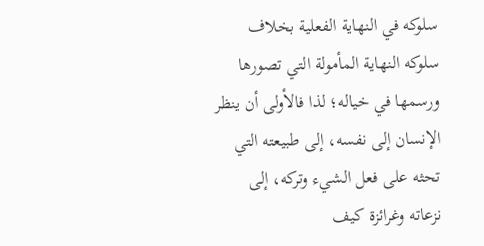سلوكه في النهاية الفعلية بخلاف سلوكه النهاية المأمولة التي تصورها ورسمها في خياله؛ لذا فالأولى أن ينظر الإنسان إلى نفسه، إلى طبيعته التي تحثه على فعل الشيء وتركه، إلى نزعاته وغرائزة كيف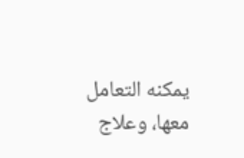يمكنه التعامل معها، وعلاج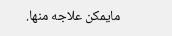مايمكن علاجه منها.